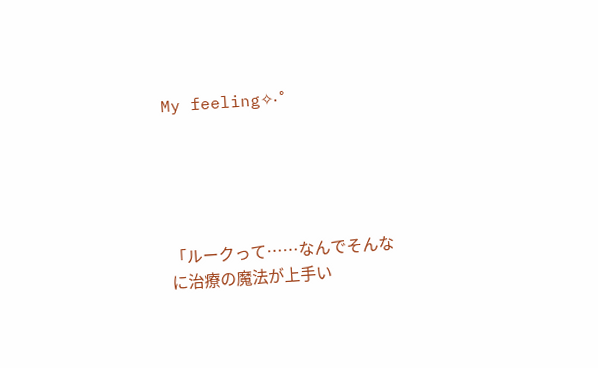My feeling✧‧˚





「ルークって……なんでそんなに治療の魔法が上手い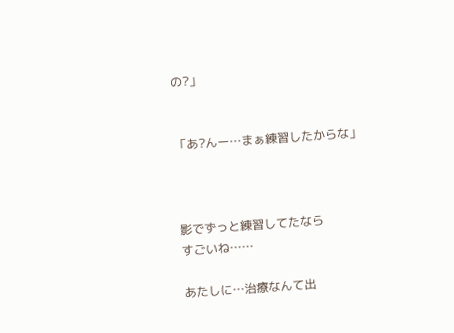の?」


「あ?んー…まぁ練習したからな」



影でずっと練習してたなら
すごいね……

あたしに…治療なんて出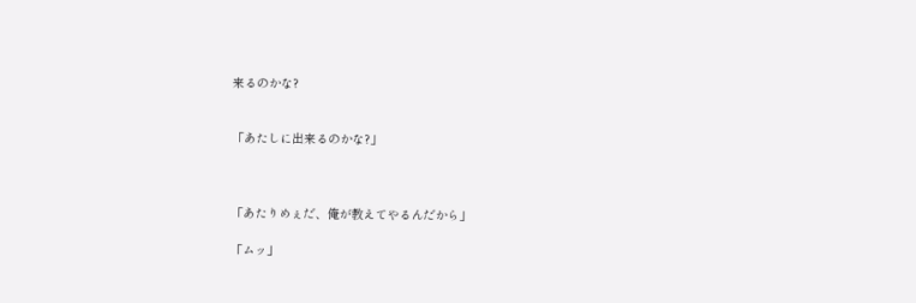来るのかな?


「あたしに出来るのかな?」



「あたりめぇだ、俺が教えてやるんだから」

「ムッ」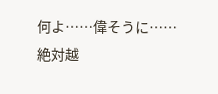何よ……偉そうに……
絶対越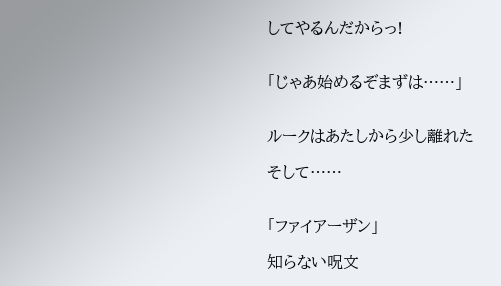してやるんだからっ!


「じゃあ始めるぞまずは……」


ルークはあたしから少し離れた

そして……


「ファイアーザン」

知らない呪文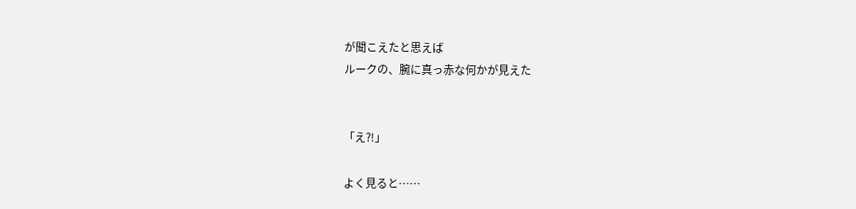が聞こえたと思えば
ルークの、腕に真っ赤な何かが見えた


「え?!」

よく見ると……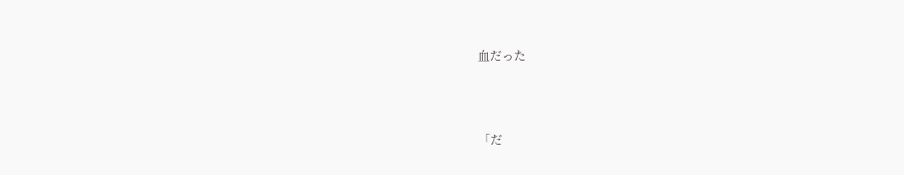血だった



「だ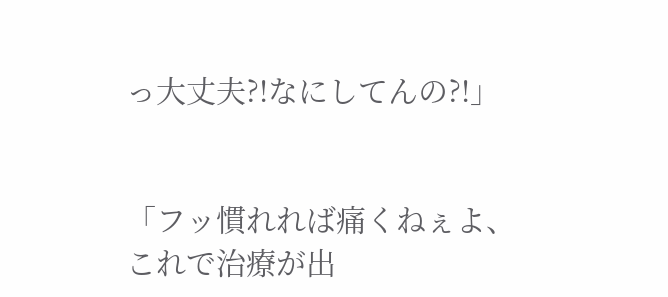っ大丈夫?!なにしてんの?!」


「フッ慣れれば痛くねぇよ、これで治療が出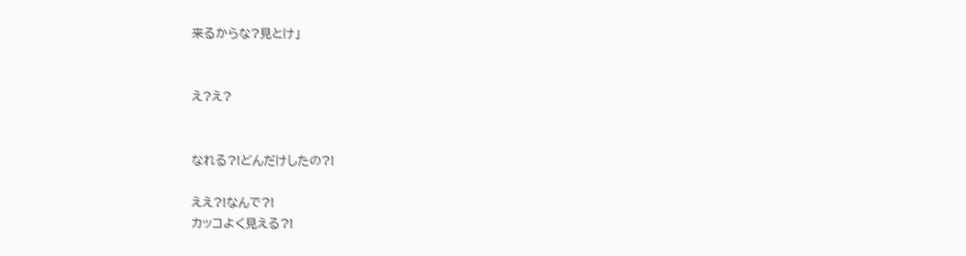来るからな?見とけ」


え?え?


なれる?!どんだけしたの?!

ええ?!なんで?!
カッコよく見える?!